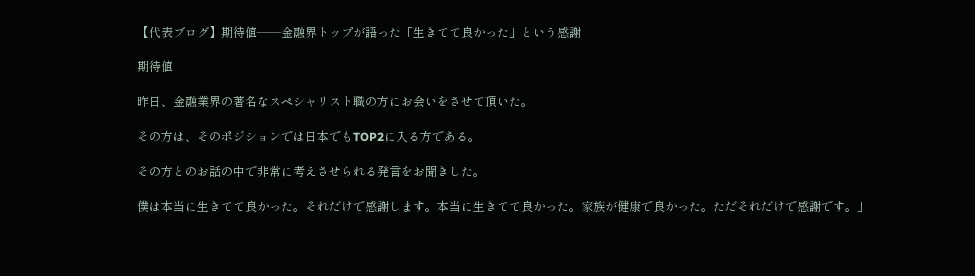【代表ブログ】期待値——金融界トップが語った「生きてて良かった」という感謝

期待値

昨日、金融業界の著名なスペシャリスト職の方にお会いをさせて頂いた。

その方は、そのポジションでは日本でもTOP2に入る方である。

その方とのお話の中で非常に考えさせられる発言をお聞きした。

僕は本当に生きてて良かった。それだけで感謝します。本当に生きてて良かった。家族が健康で良かった。ただそれだけで感謝です。」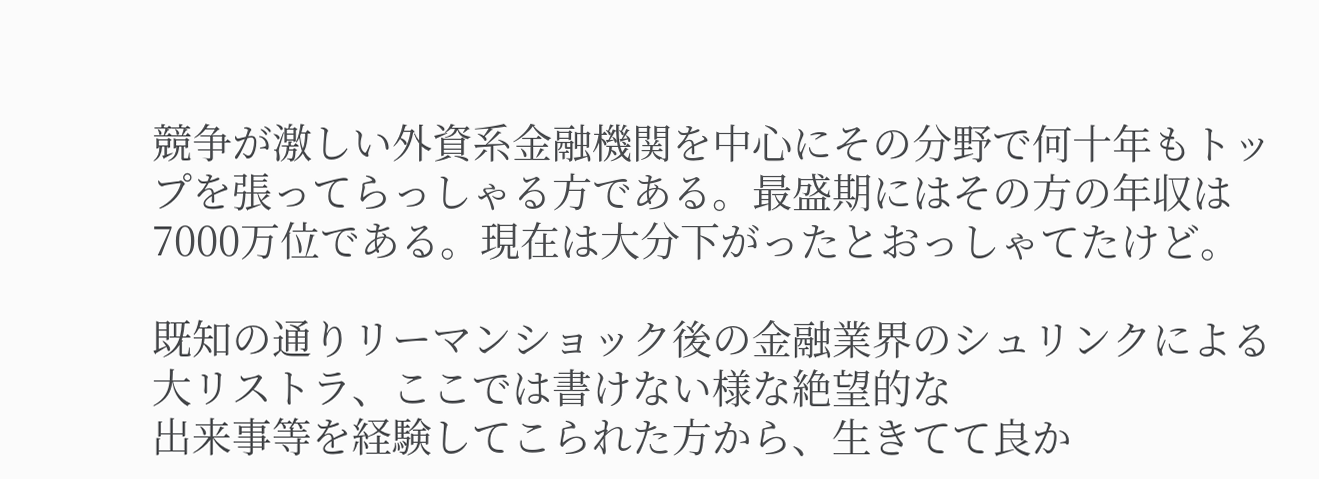競争が激しい外資系金融機関を中心にその分野で何十年もトップを張ってらっしゃる方である。最盛期にはその方の年収は7000万位である。現在は大分下がったとおっしゃてたけど。

既知の通りリーマンショック後の金融業界のシュリンクによる大リストラ、ここでは書けない様な絶望的な
出来事等を経験してこられた方から、生きてて良か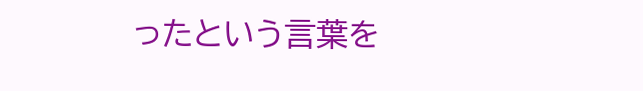ったという言葉を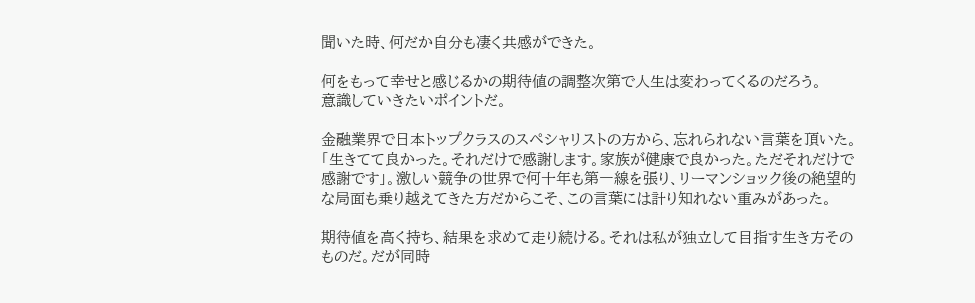聞いた時、何だか自分も凄く共感ができた。

何をもって幸せと感じるかの期待値の調整次第で人生は変わってくるのだろう。
意識していきたいポイントだ。

金融業界で日本トップクラスのスペシャリストの方から、忘れられない言葉を頂いた。「生きてて良かった。それだけで感謝します。家族が健康で良かった。ただそれだけで感謝です」。激しい競争の世界で何十年も第一線を張り、リーマンショック後の絶望的な局面も乗り越えてきた方だからこそ、この言葉には計り知れない重みがあった。

期待値を高く持ち、結果を求めて走り続ける。それは私が独立して目指す生き方そのものだ。だが同時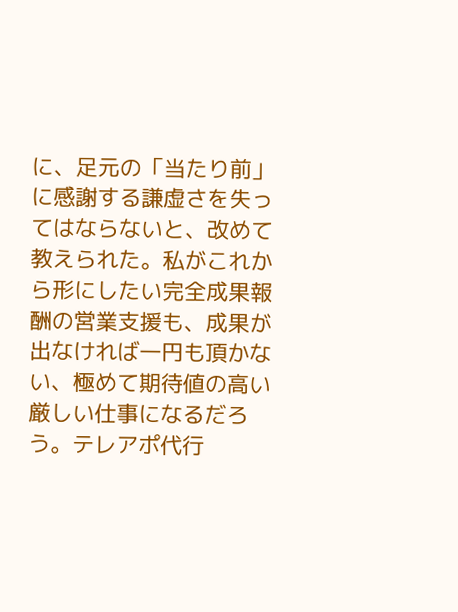に、足元の「当たり前」に感謝する謙虚さを失ってはならないと、改めて教えられた。私がこれから形にしたい完全成果報酬の営業支援も、成果が出なければ一円も頂かない、極めて期待値の高い厳しい仕事になるだろう。テレアポ代行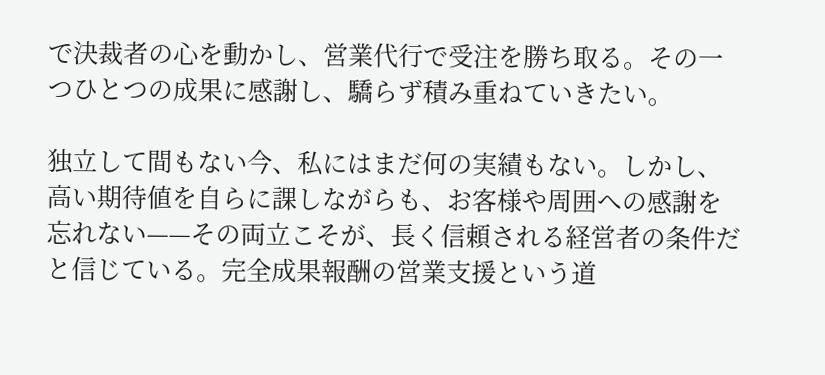で決裁者の心を動かし、営業代行で受注を勝ち取る。その一つひとつの成果に感謝し、驕らず積み重ねていきたい。

独立して間もない今、私にはまだ何の実績もない。しかし、高い期待値を自らに課しながらも、お客様や周囲への感謝を忘れない——その両立こそが、長く信頼される経営者の条件だと信じている。完全成果報酬の営業支援という道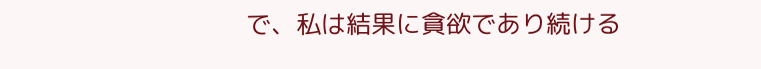で、私は結果に貪欲であり続ける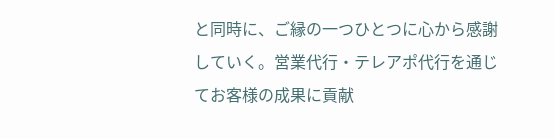と同時に、ご縁の一つひとつに心から感謝していく。営業代行・テレアポ代行を通じてお客様の成果に貢献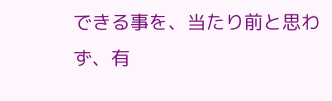できる事を、当たり前と思わず、有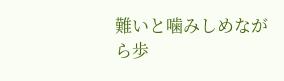難いと噛みしめながら歩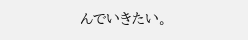んでいきたい。